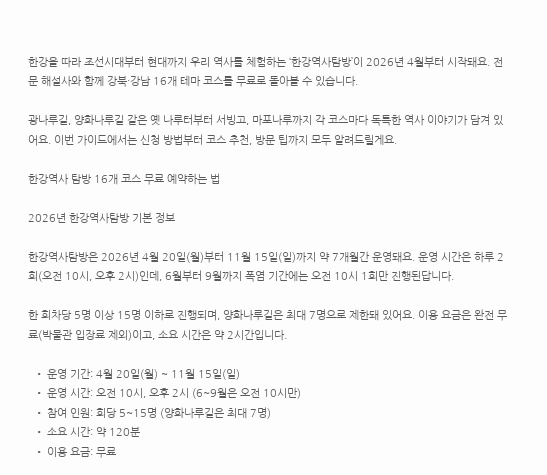한강을 따라 조선시대부터 현대까지 우리 역사를 체험하는 ‘한강역사탐방’이 2026년 4월부터 시작돼요. 전문 해설사와 함께 강북·강남 16개 테마 코스를 무료로 돌아볼 수 있습니다.

광나루길, 양화나루길 같은 옛 나루터부터 서빙고, 마포나루까지 각 코스마다 독특한 역사 이야기가 담겨 있어요. 이번 가이드에서는 신청 방법부터 코스 추천, 방문 팁까지 모두 알려드릴게요.

한강역사 탐방 16개 코스 무료 예약하는 법

2026년 한강역사탐방 기본 정보

한강역사탐방은 2026년 4월 20일(월)부터 11월 15일(일)까지 약 7개월간 운영돼요. 운영 시간은 하루 2회(오전 10시, 오후 2시)인데, 6월부터 9월까지 폭염 기간에는 오전 10시 1회만 진행된답니다.

한 회차당 5명 이상 15명 이하로 진행되며, 양화나루길은 최대 7명으로 제한돼 있어요. 이용 요금은 완전 무료(박물관 입장료 제외)이고, 소요 시간은 약 2시간입니다.

  • 운영 기간: 4월 20일(월) ~ 11월 15일(일)
  • 운영 시간: 오전 10시, 오후 2시 (6~9월은 오전 10시만)
  • 참여 인원: 회당 5~15명 (양화나루길은 최대 7명)
  • 소요 시간: 약 120분
  • 이용 요금: 무료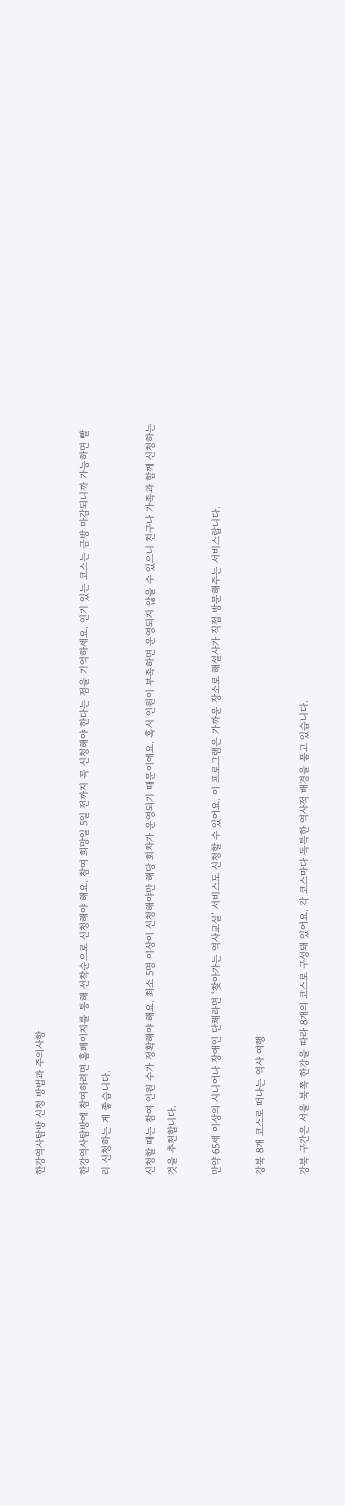한강역사탐방 신청 방법과 주의사항

한강역사탐방에 참여하려면 홈페이지를 통해 선착순으로 신청해야 해요. 참여 희망일 5일 전까지 꼭 신청해야 한다는 점을 기억하세요. 인기 있는 코스는 금방 마감되니까 가능하면 빨리 신청하는 게 좋습니다.

신청할 때는 참여 인원 수가 정확해야 해요. 최소 5명 이상이 신청해야만 해당 회차가 운영되기 때문이에요. 혹시 인원이 부족하면 운영되지 않을 수 있으니 친구나 가족과 함께 신청하는 것을 추천합니다.

만약 65세 이상의 시니어나 장애인 단체라면 ‘찾아가는 역사교실’ 서비스도 신청할 수 있어요. 이 프로그램은 가까운 장소로 해설사가 직접 방문해주는 서비스랍니다.

강북 8개 코스로 떠나는 역사 여행

강북 구간은 서울 북쪽 한강을 따라 8개의 코스로 구성돼 있어요. 각 코스마다 독특한 역사적 배경을 품고 있습니다.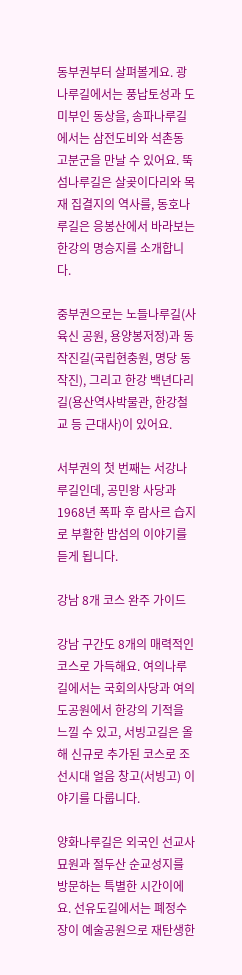동부권부터 살펴볼게요. 광나루길에서는 풍납토성과 도미부인 동상을, 송파나루길에서는 삼전도비와 석촌동 고분군을 만날 수 있어요. 뚝섬나루길은 살곶이다리와 목재 집결지의 역사를, 동호나루길은 응봉산에서 바라보는 한강의 명승지를 소개합니다.

중부권으로는 노들나루길(사육신 공원, 용양봉저정)과 동작진길(국립현충원, 명당 동작진), 그리고 한강 백년다리길(용산역사박물관, 한강철교 등 근대사)이 있어요.

서부권의 첫 번째는 서강나루길인데, 공민왕 사당과 1968년 폭파 후 람사르 습지로 부활한 밤섬의 이야기를 듣게 됩니다.

강남 8개 코스 완주 가이드

강남 구간도 8개의 매력적인 코스로 가득해요. 여의나루길에서는 국회의사당과 여의도공원에서 한강의 기적을 느낄 수 있고, 서빙고길은 올해 신규로 추가된 코스로 조선시대 얼음 창고(서빙고) 이야기를 다룹니다.

양화나루길은 외국인 선교사 묘원과 절두산 순교성지를 방문하는 특별한 시간이에요. 선유도길에서는 폐정수장이 예술공원으로 재탄생한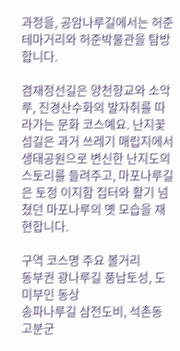과정을, 공암나루길에서는 허준 테마거리와 허준박물관을 탐방합니다.

겸재정선길은 양천향교와 소악루, 진경산수화의 발자취를 따라가는 문화 코스예요. 난지꽃섬길은 과거 쓰레기 매립지에서 생태공원으로 변신한 난지도의 스토리를 들려주고, 마포나루길은 토정 이지함 집터와 활기 넘쳤던 마포나루의 옛 모습을 재현합니다.

구역 코스명 주요 볼거리
동부권 광나루길 풍납토성, 도미부인 동상
송파나루길 삼전도비, 석촌동 고분군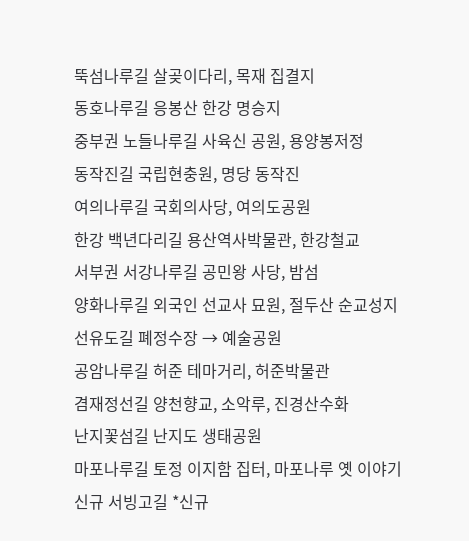뚝섬나루길 살곶이다리, 목재 집결지
동호나루길 응봉산 한강 명승지
중부권 노들나루길 사육신 공원, 용양봉저정
동작진길 국립현충원, 명당 동작진
여의나루길 국회의사당, 여의도공원
한강 백년다리길 용산역사박물관, 한강철교
서부권 서강나루길 공민왕 사당, 밤섬
양화나루길 외국인 선교사 묘원, 절두산 순교성지
선유도길 폐정수장 → 예술공원
공암나루길 허준 테마거리, 허준박물관
겸재정선길 양천향교, 소악루, 진경산수화
난지꽃섬길 난지도 생태공원
마포나루길 토정 이지함 집터, 마포나루 옛 이야기
신규 서빙고길 *신규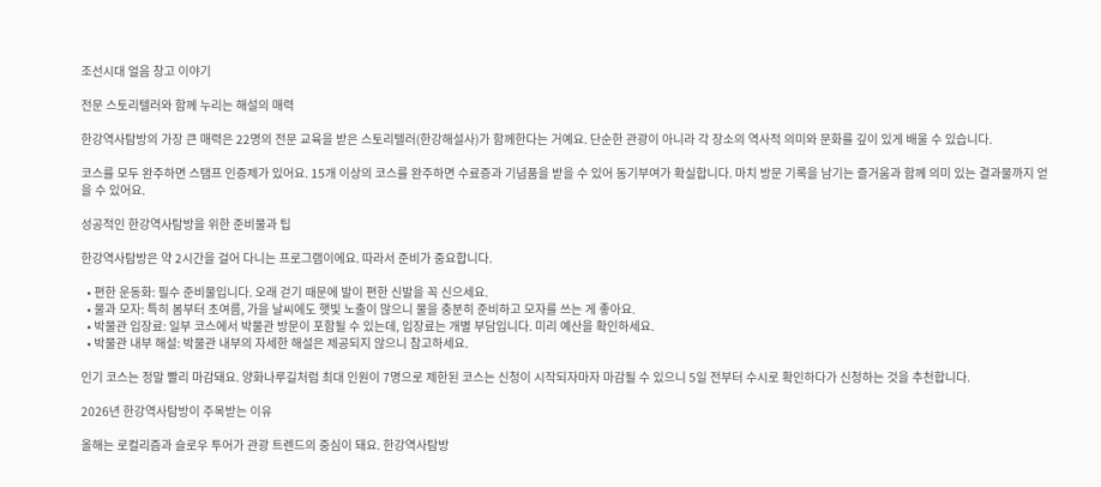조선시대 얼음 창고 이야기

전문 스토리텔러와 함께 누리는 해설의 매력

한강역사탐방의 가장 큰 매력은 22명의 전문 교육을 받은 스토리텔러(한강해설사)가 함께한다는 거예요. 단순한 관광이 아니라 각 장소의 역사적 의미와 문화를 깊이 있게 배울 수 있습니다.

코스를 모두 완주하면 스탬프 인증제가 있어요. 15개 이상의 코스를 완주하면 수료증과 기념품을 받을 수 있어 동기부여가 확실합니다. 마치 방문 기록을 남기는 즐거움과 함께 의미 있는 결과물까지 얻을 수 있어요.

성공적인 한강역사탐방을 위한 준비물과 팁

한강역사탐방은 약 2시간을 걸어 다니는 프로그램이에요. 따라서 준비가 중요합니다.

  • 편한 운동화: 필수 준비물입니다. 오래 걷기 때문에 발이 편한 신발을 꼭 신으세요.
  • 물과 모자: 특히 봄부터 초여름, 가을 날씨에도 햇빛 노출이 많으니 물을 충분히 준비하고 모자를 쓰는 게 좋아요.
  • 박물관 입장료: 일부 코스에서 박물관 방문이 포함될 수 있는데, 입장료는 개별 부담입니다. 미리 예산을 확인하세요.
  • 박물관 내부 해설: 박물관 내부의 자세한 해설은 제공되지 않으니 참고하세요.

인기 코스는 정말 빨리 마감돼요. 양화나루길처럼 최대 인원이 7명으로 제한된 코스는 신청이 시작되자마자 마감될 수 있으니 5일 전부터 수시로 확인하다가 신청하는 것을 추천합니다.

2026년 한강역사탐방이 주목받는 이유

올해는 로컬리즘과 슬로우 투어가 관광 트렌드의 중심이 돼요. 한강역사탐방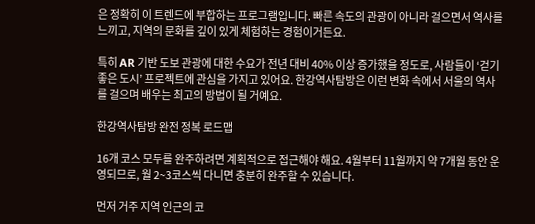은 정확히 이 트렌드에 부합하는 프로그램입니다. 빠른 속도의 관광이 아니라 걸으면서 역사를 느끼고, 지역의 문화를 깊이 있게 체험하는 경험이거든요.

특히 AR 기반 도보 관광에 대한 수요가 전년 대비 40% 이상 증가했을 정도로, 사람들이 ‘걷기 좋은 도시’ 프로젝트에 관심을 가지고 있어요. 한강역사탐방은 이런 변화 속에서 서울의 역사를 걸으며 배우는 최고의 방법이 될 거예요.

한강역사탐방 완전 정복 로드맵

16개 코스 모두를 완주하려면 계획적으로 접근해야 해요. 4월부터 11월까지 약 7개월 동안 운영되므로, 월 2~3코스씩 다니면 충분히 완주할 수 있습니다.

먼저 거주 지역 인근의 코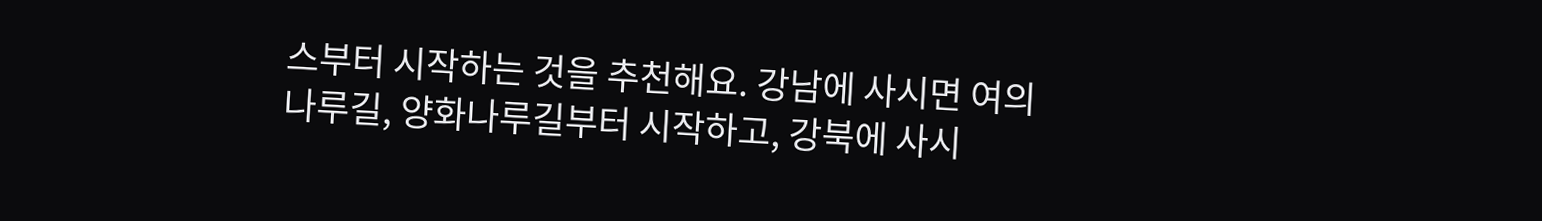스부터 시작하는 것을 추천해요. 강남에 사시면 여의나루길, 양화나루길부터 시작하고, 강북에 사시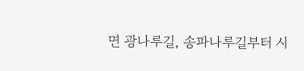면 광나루길, 송파나루길부터 시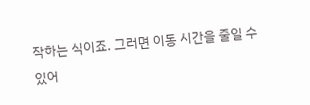작하는 식이죠. 그러면 이동 시간을 줄일 수 있어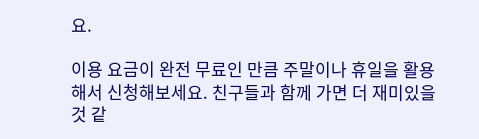요.

이용 요금이 완전 무료인 만큼 주말이나 휴일을 활용해서 신청해보세요. 친구들과 함께 가면 더 재미있을 것 같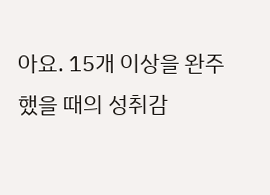아요. 15개 이상을 완주했을 때의 성취감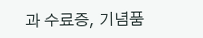과 수료증, 기념품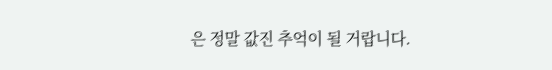은 정말 값진 추억이 될 거랍니다.